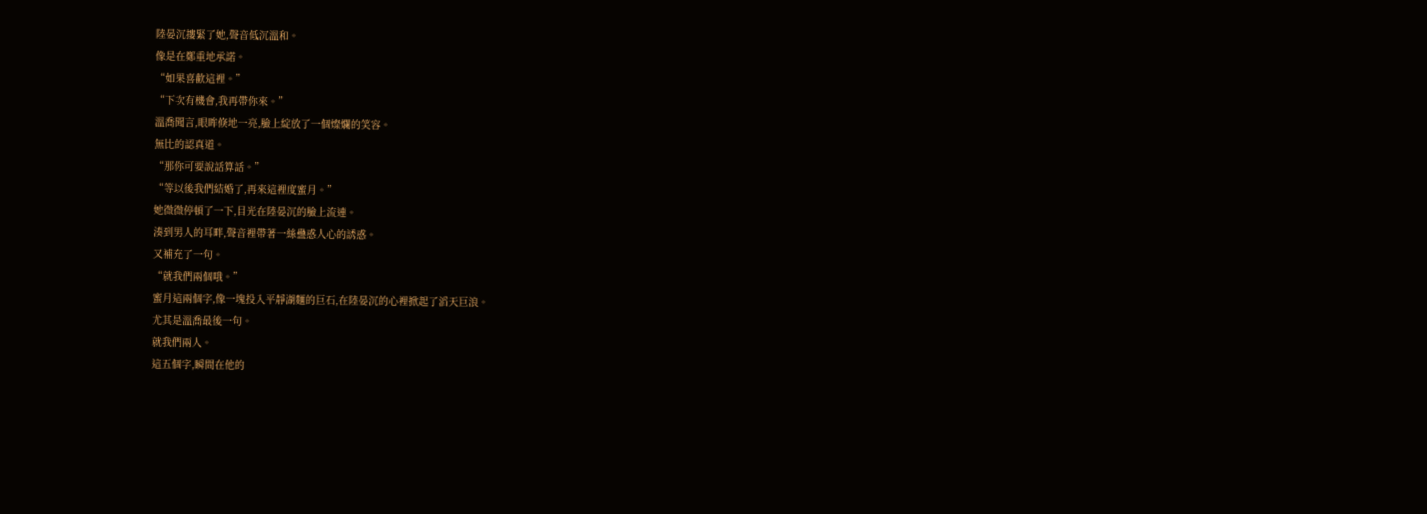陸晏沉摟緊了她,聲音低沉溫和。
像是在鄭重地承諾。
“如果喜歡這裡。”
“下次有機會,我再帶你來。”
溫喬聞言,眼眸倏地一亮,臉上綻放了一個燦爛的笑容。
無比的認真道。
“那你可要說話算話。”
“等以後我們結婚了,再來這裡度蜜月。”
她微微停頓了一下,目光在陸晏沉的臉上流連。
湊到男人的耳畔,聲音裡帶著一絲蠱惑人心的誘惑。
又補充了一句。
“就我們兩個哦。”
蜜月這兩個字,像一塊投入平靜湖麵的巨石,在陸晏沉的心裡掀起了滔天巨浪。
尤其是溫喬最後一句。
就我們兩人。
這五個字,瞬間在他的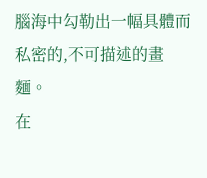腦海中勾勒出一幅具體而私密的,不可描述的畫麵。
在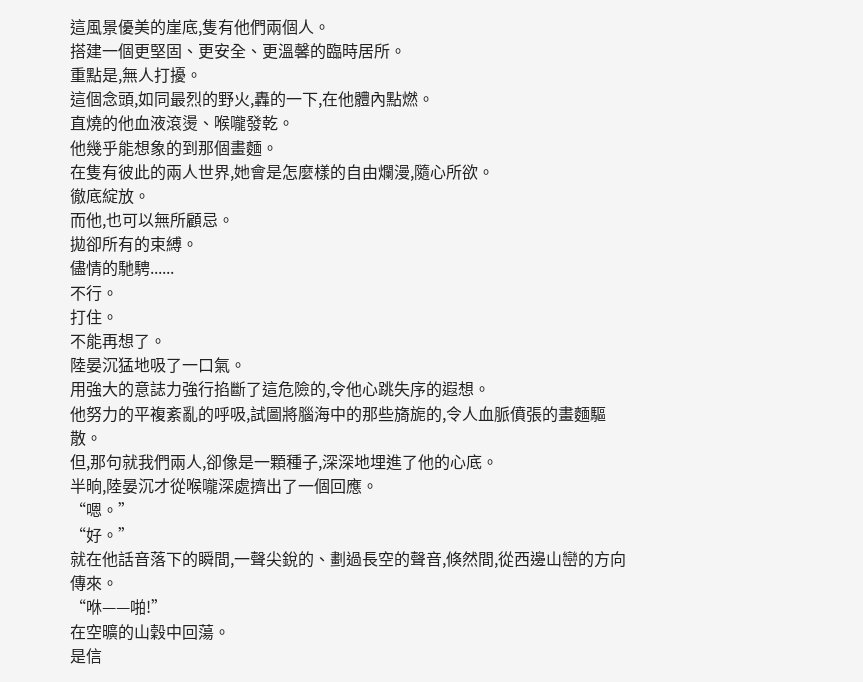這風景優美的崖底,隻有他們兩個人。
搭建一個更堅固、更安全、更溫馨的臨時居所。
重點是,無人打擾。
這個念頭,如同最烈的野火,轟的一下,在他體內點燃。
直燒的他血液滾燙、喉嚨發乾。
他幾乎能想象的到那個畫麵。
在隻有彼此的兩人世界,她會是怎麼樣的自由爛漫,隨心所欲。
徹底綻放。
而他,也可以無所顧忌。
拋卻所有的束縛。
儘情的馳騁......
不行。
打住。
不能再想了。
陸晏沉猛地吸了一口氣。
用強大的意誌力強行掐斷了這危險的,令他心跳失序的遐想。
他努力的平複紊亂的呼吸,試圖將腦海中的那些旖旎的,令人血脈僨張的畫麵驅散。
但,那句就我們兩人,卻像是一顆種子,深深地埋進了他的心底。
半晌,陸晏沉才從喉嚨深處擠出了一個回應。
“嗯。”
“好。”
就在他話音落下的瞬間,一聲尖銳的、劃過長空的聲音,倏然間,從西邊山巒的方向傳來。
“咻——啪!”
在空曠的山穀中回蕩。
是信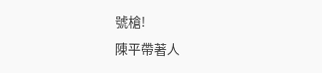號槍!
陳平帶著人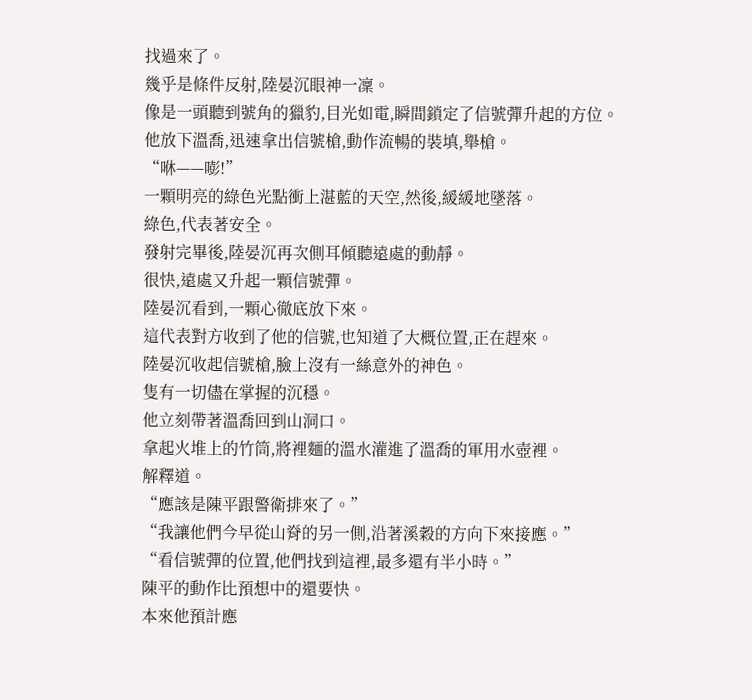找過來了。
幾乎是條件反射,陸晏沉眼神一凜。
像是一頭聽到號角的獵豹,目光如電,瞬間鎖定了信號彈升起的方位。
他放下溫喬,迅速拿出信號槍,動作流暢的裝填,舉槍。
“咻——嘭!”
一顆明亮的綠色光點衝上湛藍的天空,然後,緩緩地墜落。
綠色,代表著安全。
發射完畢後,陸晏沉再次側耳傾聽遠處的動靜。
很快,遠處又升起一顆信號彈。
陸晏沉看到,一顆心徹底放下來。
這代表對方收到了他的信號,也知道了大概位置,正在趕來。
陸晏沉收起信號槍,臉上沒有一絲意外的神色。
隻有一切儘在掌握的沉穩。
他立刻帶著溫喬回到山洞口。
拿起火堆上的竹筒,將裡麵的溫水灌進了溫喬的軍用水壺裡。
解釋道。
“應該是陳平跟警衛排來了。”
“我讓他們今早從山脊的另一側,沿著溪穀的方向下來接應。”
“看信號彈的位置,他們找到這裡,最多還有半小時。”
陳平的動作比預想中的還要快。
本來他預計應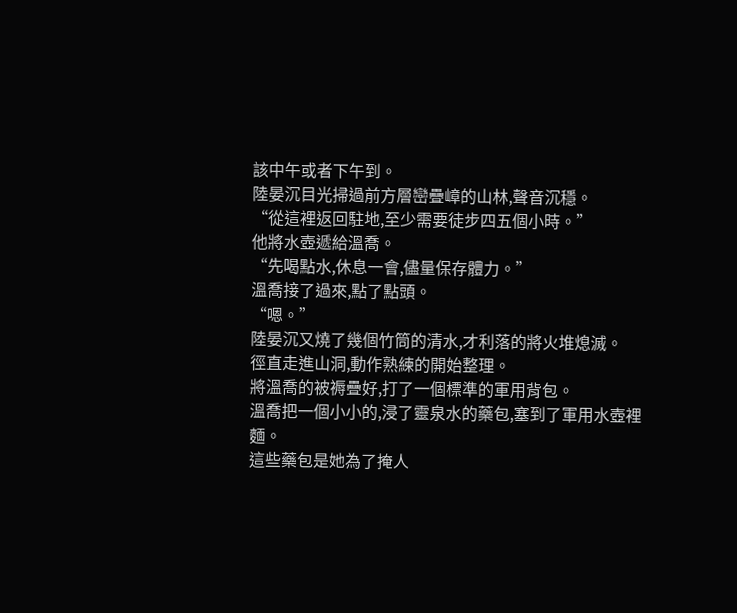該中午或者下午到。
陸晏沉目光掃過前方層巒疊嶂的山林,聲音沉穩。
“從這裡返回駐地,至少需要徒步四五個小時。”
他將水壺遞給溫喬。
“先喝點水,休息一會,儘量保存體力。”
溫喬接了過來,點了點頭。
“嗯。”
陸晏沉又燒了幾個竹筒的清水,才利落的將火堆熄滅。
徑直走進山洞,動作熟練的開始整理。
將溫喬的被褥疊好,打了一個標準的軍用背包。
溫喬把一個小小的,浸了靈泉水的藥包,塞到了軍用水壺裡麵。
這些藥包是她為了掩人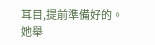耳目,提前準備好的。
她舉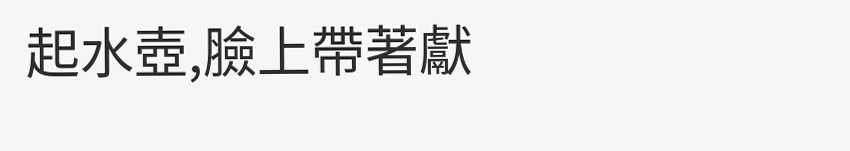起水壺,臉上帶著獻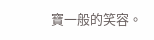寶一般的笑容。